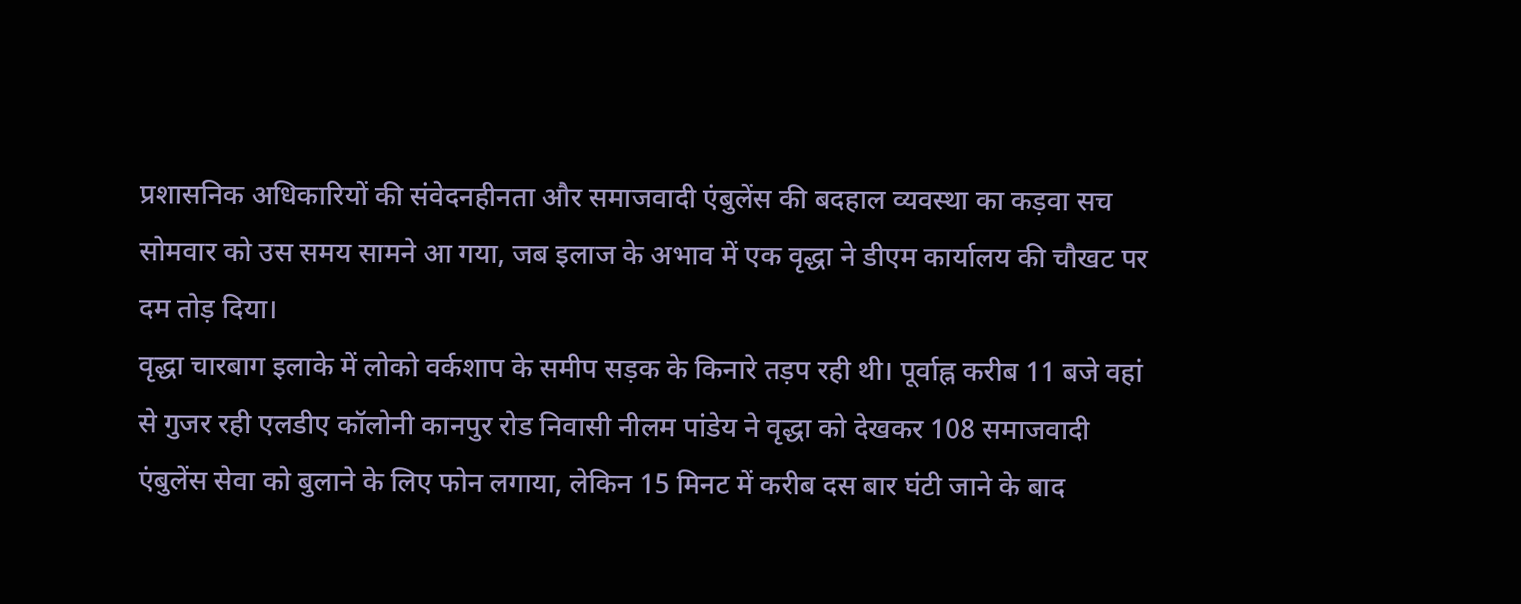प्रशासनिक अधिकारियों की संवेदनहीनता और समाजवादी एंबुलेंस की बदहाल व्यवस्था का कड़वा सच सोमवार को उस समय सामने आ गया, जब इलाज के अभाव में एक वृद्धा ने डीएम कार्यालय की चौखट पर दम तोड़ दिया।
वृद्धा चारबाग इलाके में लोको वर्कशाप के समीप सड़क के किनारे तड़प रही थी। पूर्वाह्न करीब 11 बजे वहां से गुजर रही एलडीए कॉलोनी कानपुर रोड निवासी नीलम पांडेय ने वृद्धा को देखकर 108 समाजवादी एंबुलेंस सेवा को बुलाने के लिए फोन लगाया, लेकिन 15 मिनट में करीब दस बार घंटी जाने के बाद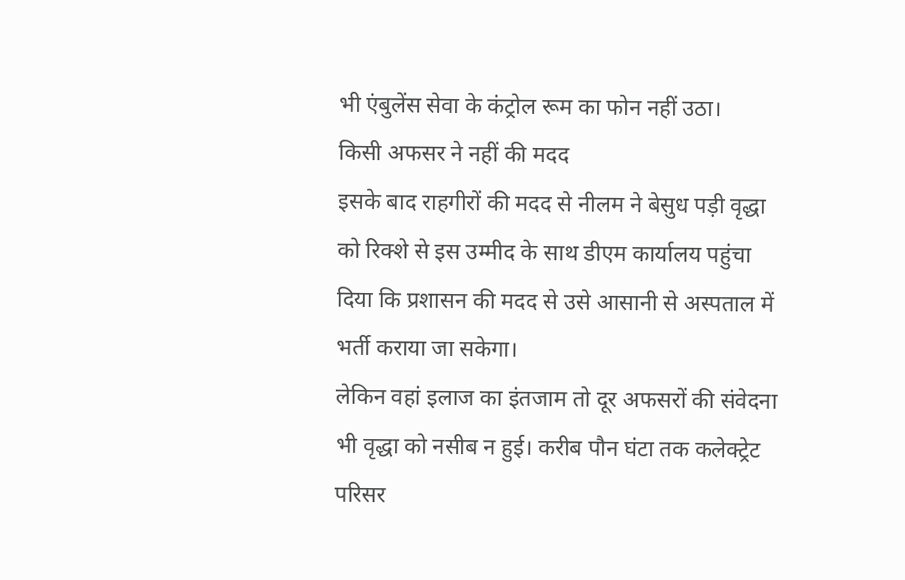भी एंबुलेंस सेवा के कंट्रोल रूम का फोन नहीं उठा।
किसी अफसर ने नहीं की मदद
इसके बाद राहगीरों की मदद से नीलम ने बेसुध पड़ी वृद्धा को रिक्शे से इस उम्मीद के साथ डीएम कार्यालय पहुंचा दिया कि प्रशासन की मदद से उसे आसानी से अस्पताल में भर्ती कराया जा सकेगा।
लेकिन वहां इलाज का इंतजाम तो दूर अफसरों की संवेदना भी वृद्धा को नसीब न हुई। करीब पौन घंटा तक कलेक्ट्रेट परिसर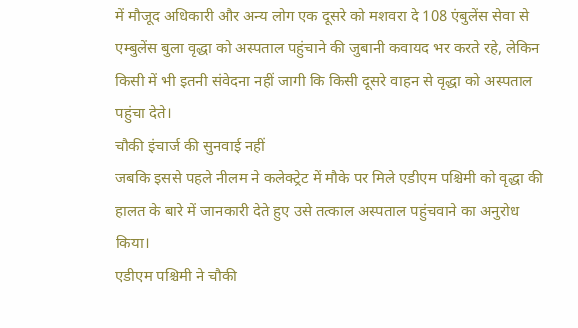में मौजूद अधिकारी और अन्य लोग एक दूसरे को मशवरा दे 108 एंबुलेंस सेवा से एम्बुलेंस बुला वृद्धा को अस्पताल पहुंचाने की जुबानी कवायद भर करते रहे, लेकिन किसी में भी इतनी संवेदना नहीं जागी कि किसी दूसरे वाहन से वृद्धा को अस्पताल पहुंचा देते।
चौकी इंचार्ज की सुनवाई नहीं
जबकि इससे पहले नीलम ने कलेक्ट्रेट में मौके पर मिले एडीएम पश्चिमी को वृद्धा की हालत के बारे में जानकारी देते हुए उसे तत्काल अस्पताल पहुंचवाने का अनुरोध किया।
एडीएम पश्चिमी ने चौकी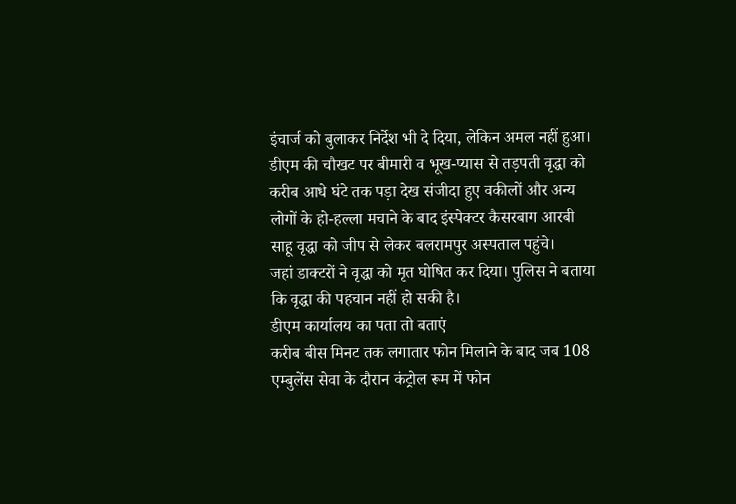इंचार्ज को बुलाकर निर्देश भी दे दिया, लेकिन अमल नहीं हुआ।
डीएम की चौखट पर बीमारी व भूख-प्यास से तड़पती वृद्धा को करीब आधे घंटे तक पड़ा देख संजीदा हुए वकीलों और अन्य लोगों के हो-हल्ला मचाने के बाद इंस्पेक्टर कैसरबाग आरबी साहू वृद्धा को जीप से लेकर बलरामपुर अस्पताल पहुंचे।
जहां डाक्टरों ने वृद्धा को मृत घोषित कर दिया। पुलिस ने बताया कि वृद्धा की पहचान नहीं हो सकी है।
डीएम कार्यालय का पता तो बताएं
करीब बीस मिनट तक लगातार फोन मिलाने के बाद जब 108 एम्बुलेंस सेवा के दौरान कंट्रोल रूम में फोन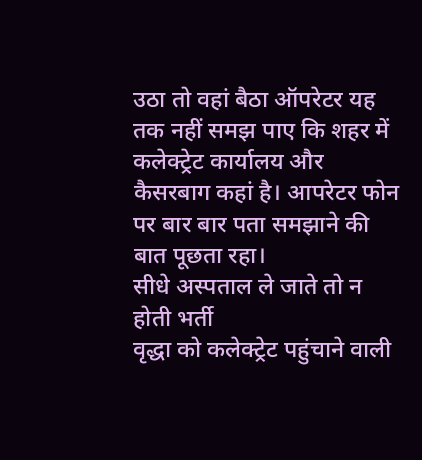उठा तो वहां बैठा ऑपरेटर यह तक नहीं समझ पाए कि शहर में कलेक्ट्रेट कार्यालय और कैसरबाग कहां है। आपरेटर फोन पर बार बार पता समझाने की बात पूछता रहा।
सीधे अस्पताल ले जाते तो न होती भर्ती
वृद्धा को कलेक्ट्रेट पहुंचाने वाली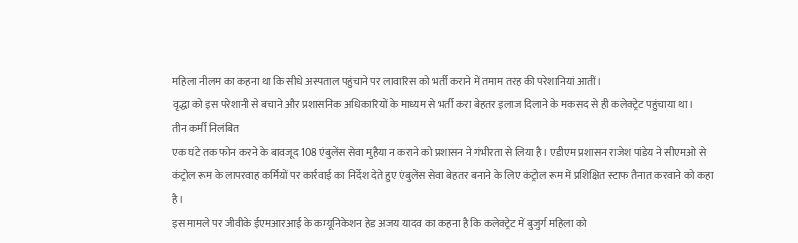महिला नीलम का कहना था कि सीधे अस्पताल पहुंचाने पर लावारिस को भर्ती कराने में तमाम तरह की परेशानियां आतीं।
वृद्धा को इस परेशानी से बचाने और प्रशासनिक अधिकारियों के माध्यम से भर्ती करा बेहतर इलाज दिलाने के मकसद से ही कलेक्ट्रेट पहुंचाया था।
तीन कर्मी निलंबित
एक घंटे तक फोन करने के बावजूद 108 एंबुलेंस सेवा मुहैया न कराने को प्रशासन ने गंभीरता से लिया है। एडीएम प्रशासन राजेश पांडेय ने सीएमओ से कंट्रोल रूम के लापरवाह कर्मियों पर कार्रवाई का निर्देश देते हुए एंबुलेंस सेवा बेहतर बनाने के लिए कंट्रोल रूम में प्रशिक्षित स्टाफ तैनात करवाने को कहा है।
इस मामले पर जीवीके ईएमआरआई के कम्यूनिकेशन हेड अजय यादव का कहना है कि कलेक्ट्रेट में बुजुर्ग महिला को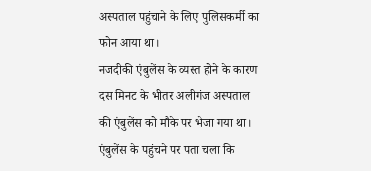अस्पताल पहुंचाने के लिए पुलिसकर्मी का फोन आया था।
नजदीकी एंबुलेंस के व्यस्त होने के कारण दस मिनट के भीतर अलीगंज अस्पताल की एंबुलेंस को मौके पर भेजा गया था। एंबुलेंस के पहुंचने पर पता चला कि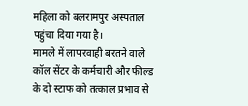महिला को बलरामपुर अस्पताल पहुंचा दिया गया है।
मामले में लापरवाही बरतने वाले कॉल सेंटर के कर्मचारी और फील्ड के दो स्टाफ को तत्काल प्रभाव से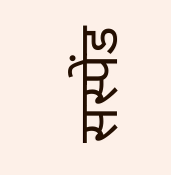सस्पेंड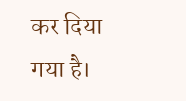कर दिया गया है।